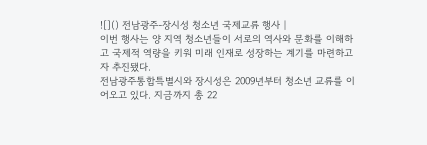![]() 전남광주-장시성 청소년 국제교류 행사 |
이번 행사는 양 지역 청소년들이 서로의 역사와 문화를 이해하고 국제적 역량을 키워 미래 인재로 성장하는 계기를 마련하고자 추진됐다.
전남광주통합특별시와 장시성은 2009년부터 청소년 교류를 이어오고 있다. 지금까지 총 22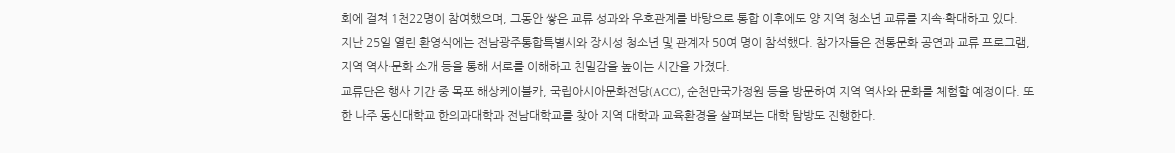회에 걸쳐 1천22명이 참여했으며, 그동안 쌓은 교류 성과와 우호관계를 바탕으로 통합 이후에도 양 지역 청소년 교류를 지속·확대하고 있다.
지난 25일 열린 환영식에는 전남광주통합특별시와 장시성 청소년 및 관계자 50여 명이 참석했다. 참가자들은 전통문화 공연과 교류 프로그램, 지역 역사·문화 소개 등을 통해 서로를 이해하고 친밀감을 높이는 시간을 가졌다.
교류단은 행사 기간 중 목포 해상케이블카, 국립아시아문화전당(ACC), 순천만국가정원 등을 방문하여 지역 역사와 문화를 체험할 예정이다. 또한 나주 동신대학교 한의과대학과 전남대학교를 찾아 지역 대학과 교육환경을 살펴보는 대학 탐방도 진행한다.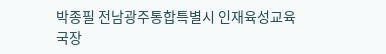박종필 전남광주통합특별시 인재육성교육국장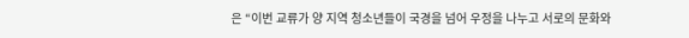은 “이번 교류가 양 지역 청소년들이 국경을 넘어 우정을 나누고 서로의 문화와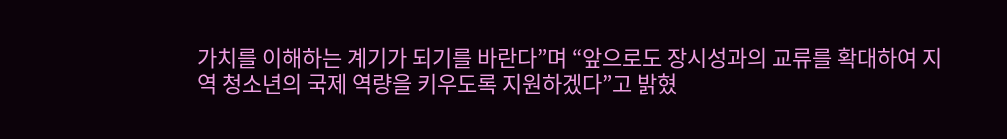가치를 이해하는 계기가 되기를 바란다”며 “앞으로도 장시성과의 교류를 확대하여 지역 청소년의 국제 역량을 키우도록 지원하겠다”고 밝혔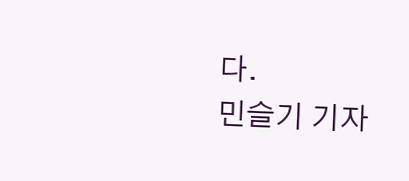다.
민슬기 기자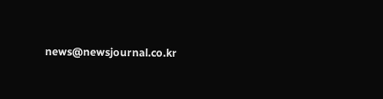news@newsjournal.co.kr